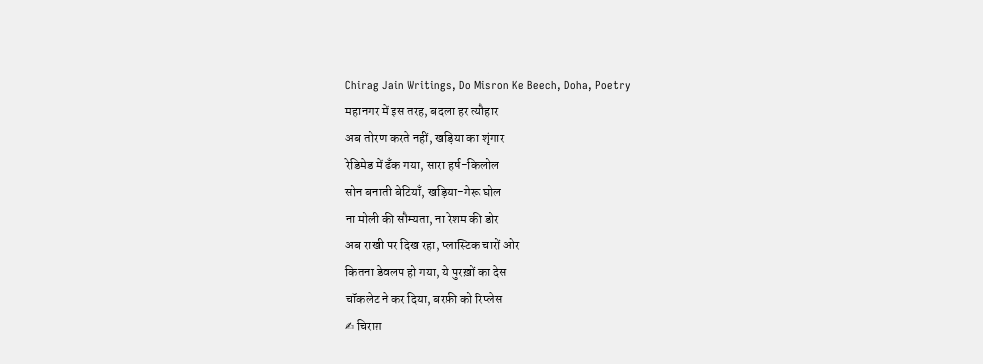Chirag Jain Writings, Do Misron Ke Beech, Doha, Poetry
महानगर में इस तरह, बदला हर त्यौहार
अब तोरण करते नहीं, खड़िया का शृंगार
रेडिमेड में ढँक गया, सारा हर्ष-किलोल
सोन बनाती बेटियाँ, खड़िया-गेरू घोल
ना मोली की सौम्यता, ना रेशम की डोर
अब राखी पर दिख रहा, प्लास्टिक चारों ओर
कितना डेवलप हो गया, ये पुरख़ों का देस
चॉकलेट ने कर दिया, बरफ़ी को रिप्लेस
✍ चिराग़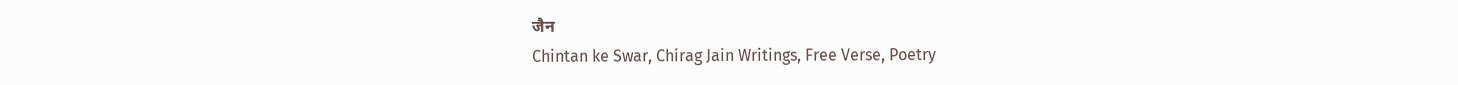जैन
Chintan ke Swar, Chirag Jain Writings, Free Verse, Poetry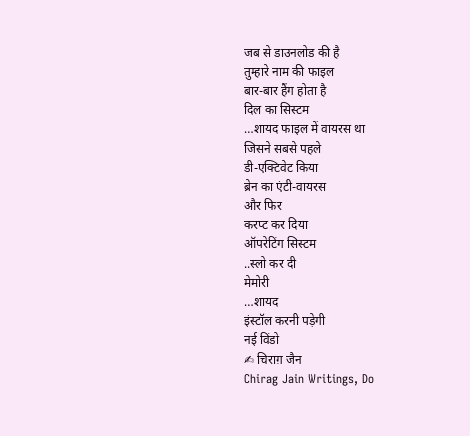जब से डाउनलोड की है
तुम्हारे नाम की फाइल
बार-बार हैंग होता है
दिल का सिस्टम
…शायद फाइल में वायरस था
जिसने सबसे पहले
डी-एक्टिवेट किया
ब्रेन का एंटी-वायरस
और फिर
करप्ट कर दिया
ऑपरेटिंग सिस्टम
..स्लो कर दी
मेमोरी
…शायद
इंस्टॉल करनी पड़ेगी
नई विंडो
✍ चिराग़ जैन
Chirag Jain Writings, Do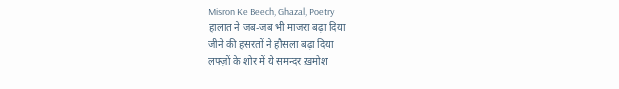Misron Ke Beech, Ghazal, Poetry
हालात ने जब-जब भी माजरा बढ़ा दिया
जीने की हसरतों ने हौसला बढ़ा दिया
लफ्ज़ों के शोर में ये समन्दर ख़मोश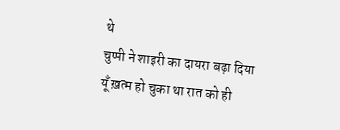थे
चुप्पी ने शाइरी का दायरा बढ़ा दिया
यूँ ख़त्म हो चुका था रात को ही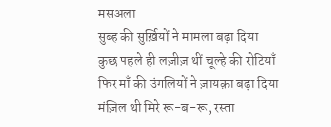मसअला
सुब्ह की सुर्ख़ियों ने मामला बढ़ा दिया
कुछ पहले ही लज़ीज़ थीं चूल्हे की रोटियाँ
फिर माँ की उंगलियों ने ज़ायक़ा बढ़ा दिया
मंज़िल थी मिरे रू-ब-रू, रस्ता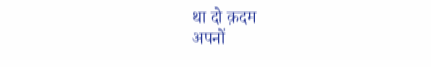था दो क़दम
अपनों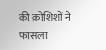की क़ोशिशों ने फासला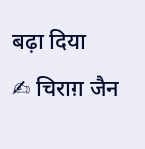बढ़ा दिया
✍ चिराग़ जैन